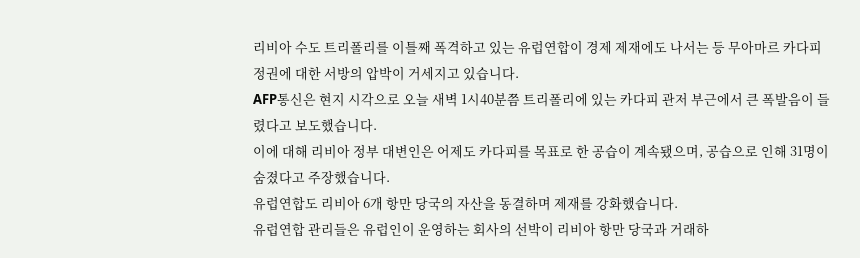리비아 수도 트리폴리를 이틀째 폭격하고 있는 유럽연합이 경제 제재에도 나서는 등 무아마르 카다피 정권에 대한 서방의 압박이 거세지고 있습니다.
AFP통신은 현지 시각으로 오늘 새벽 1시40분쯤 트리폴리에 있는 카다피 관저 부근에서 큰 폭발음이 들렸다고 보도했습니다.
이에 대해 리비아 정부 대변인은 어제도 카다피를 목표로 한 공습이 계속됐으며, 공습으로 인해 31명이 숨졌다고 주장했습니다.
유럽연합도 리비아 6개 항만 당국의 자산을 동결하며 제재를 강화했습니다.
유럽연합 관리들은 유럽인이 운영하는 회사의 선박이 리비아 항만 당국과 거래하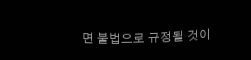면 불법으로 규정될 것이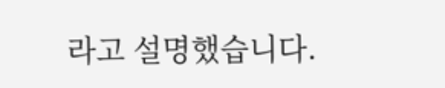라고 설명했습니다.